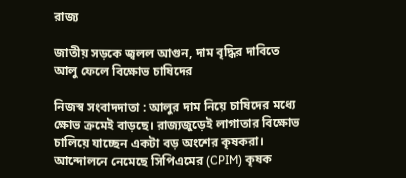রাজ্য

জাতীয় সড়কে জ্বলল আগুন, দাম বৃদ্ধির দাবিতে আলু ফেলে বিক্ষোভ চাষিদের

নিজস্ব সংবাদদাতা : আলুর দাম নিয়ে চাষিদের মধ্যে ক্ষোভ ক্রমেই বাড়ছে। রাজ্যজুড়েই লাগাতার বিক্ষোভ চালিয়ে যাচ্ছেন একটা বড় অংশের কৃষকরা। আন্দোলনে নেমেছে সিপিএমের (CPIM) কৃষক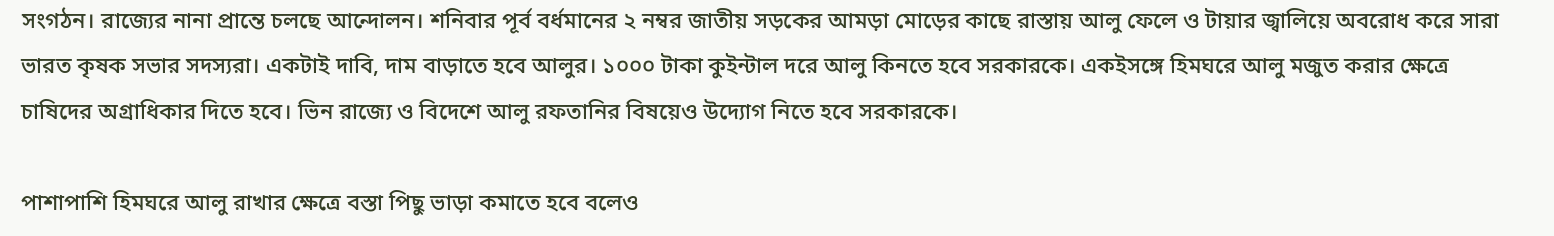সংগঠন। রাজ্যের নানা প্রান্তে চলছে আন্দোলন। শনিবার পূর্ব বর্ধমানের ২ নম্বর জাতীয় সড়কের আমড়া মোড়ের কাছে রাস্তায় আলু ফেলে ও টায়ার জ্বালিয়ে অবরোধ করে সারা ভারত কৃষক সভার সদস্যরা। একটাই দাবি, দাম বাড়াতে হবে আলুর। ১০০০ টাকা কুইন্টাল দরে আলু কিনতে হবে সরকারকে। একইসঙ্গে হিমঘরে আলু মজুত করার ক্ষেত্রে চাষিদের অগ্রাধিকার দিতে হবে। ভিন রাজ্যে ও বিদেশে আলু রফতানির বিষয়েও উদ্যোগ নিতে হবে সরকারকে।

পাশাপাশি হিমঘরে আলু রাখার ক্ষেত্রে বস্তা পিছু ভাড়া কমাতে হবে বলেও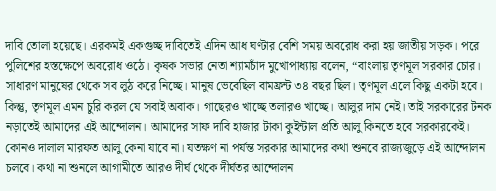দাবি তোলা হয়েছে। এরকমই একগুচ্ছ দাবিতেই এদিন আধ ঘণ্টার বেশি সময় অবরোধ করা হয় জাতীয় সড়ক। পরে পুলিশের হস্তক্ষেপে অবরোধ ওঠে। কৃষক সভার নেতা শ্যামচাঁদ মুখোপাধ্যায় বলেন, “বাংলায় তৃণমূল সরকার চোর। সাধারণ মানুষের থেকে সব লুঠ করে নিচ্ছে। মানুষ ভেবেছিল বামফ্রন্ট ৩৪ বছর ছিল। তৃণমূল এলে কিছু একটা হবে। কিন্তু, তৃণমূল এমন চুরি করল যে সবাই অবাক। গাছেরও খাচ্ছে তলারও খাচ্ছে। আলুর দাম নেই। তাই সরকারের টনক নড়াতেই আমাদের এই আন্দোলন। আমাদের সাফ দাবি হাজার টাকা কুইন্টাল প্রতি আলু কিনতে হবে সরকারকেই। কোনও দালাল মারফত আলু কেনা যাবে না। যতক্ষণ না পর্যন্ত সরকার আমাদের কথা শুনবে রাজ্যজুড়ে এই আন্দোলন চলবে। কথা না শুনলে আগামীতে আরও দীর্ঘ থেকে দীর্ঘতর আন্দোলন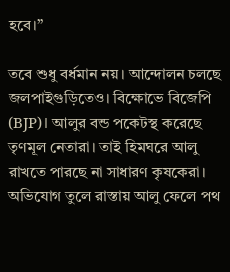হবে।”

তবে শুধু বর্ধমান নয়। আন্দোলন চলছে জলপাইগুড়িতেও। বিক্ষোভে বিজেপি (BJP)। আলুর বন্ড পকেটস্থ করেছে তৃণমূল নেতারা। তাই হিমঘরে আলু রাখতে পারছে না সাধারণ কৃষকেরা। অভিযোগ তুলে রাস্তায় আলু ফেলে পথ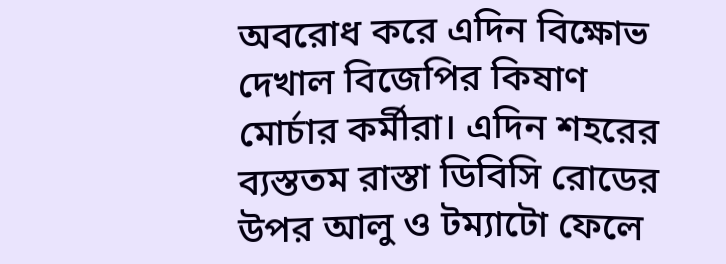অবরোধ করে এদিন বিক্ষোভ দেখাল বিজেপির কিষাণ মোর্চার কর্মীরা। এদিন শহরের ব্যস্ততম রাস্তা ডিবিসি রোডের উপর আলু ও টম্যাটো ফেলে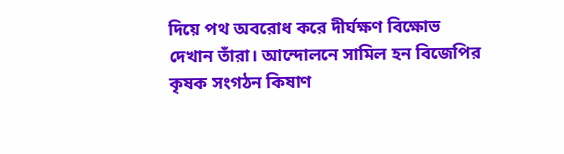দিয়ে পথ অবরোধ করে দীর্ঘ‍ক্ষণ বিক্ষোভ দেখান তাঁরা। আন্দোলনে সামিল হন বিজেপির কৃষক সংগঠন কিষাণ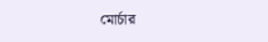মোর্চা‌র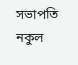সভাপতি নকুল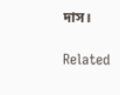দাস।

Related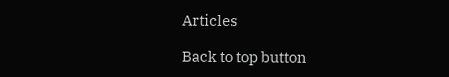Articles

Back to top button